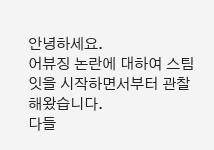안녕하세요.
어뷰징 논란에 대하여 스팀잇을 시작하면서부터 관찰해왔습니다.
다들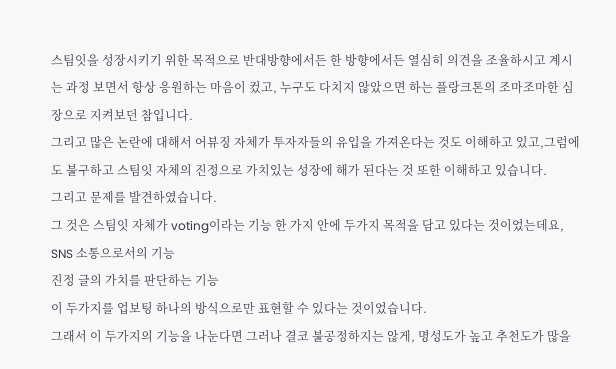스팀잇을 성장시키기 위한 목적으로 반대방향에서든 한 방향에서든 열심히 의견을 조율하시고 계시는 과정 보면서 항상 응원하는 마음이 컸고, 누구도 다치지 않았으면 하는 플랑크톤의 조마조마한 심장으로 지켜보던 참입니다.
그리고 많은 논란에 대해서 어뷰징 자체가 투자자들의 유입을 가져온다는 것도 이해하고 있고,그럼에도 불구하고 스팀잇 자체의 진정으로 가치있는 성장에 해가 된다는 것 또한 이해하고 있습니다.
그리고 문제를 발견하였습니다.
그 것은 스팀잇 자체가 voting이라는 기능 한 가지 안에 두가지 목적을 담고 있다는 것이었는데요,
SNS 소통으로서의 기능
진정 글의 가치를 판단하는 기능
이 두가지를 업보팅 하나의 방식으로만 표현할 수 있다는 것이었습니다.
그래서 이 두가지의 기능을 나눈다면 그러나 결코 불공정하지는 않게, 명성도가 높고 추천도가 많을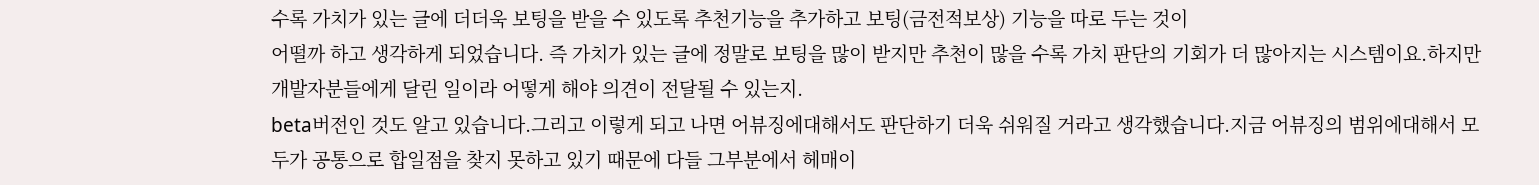수록 가치가 있는 글에 더더욱 보팅을 받을 수 있도록 추천기능을 추가하고 보팅(금전적보상) 기능을 따로 두는 것이
어떨까 하고 생각하게 되었습니다. 즉 가치가 있는 글에 정말로 보팅을 많이 받지만 추천이 많을 수록 가치 판단의 기회가 더 많아지는 시스템이요.하지만 개발자분들에게 달린 일이라 어떻게 해야 의견이 전달될 수 있는지.
beta버전인 것도 알고 있습니다.그리고 이렇게 되고 나면 어뷰징에대해서도 판단하기 더욱 쉬워질 거라고 생각했습니다.지금 어뷰징의 범위에대해서 모두가 공통으로 합일점을 찾지 못하고 있기 때문에 다들 그부분에서 헤매이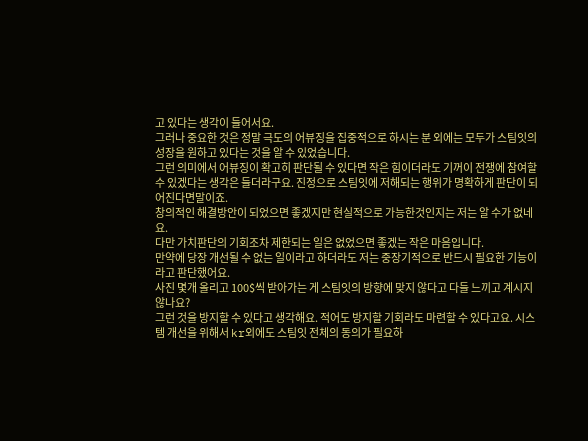고 있다는 생각이 들어서요.
그러나 중요한 것은 정말 극도의 어뷰징을 집중적으로 하시는 분 외에는 모두가 스팀잇의 성장을 원하고 있다는 것을 알 수 있었습니다.
그런 의미에서 어뷰징이 확고히 판단될 수 있다면 작은 힘이더라도 기꺼이 전쟁에 참여할 수 있겠다는 생각은 들더라구요. 진정으로 스팀잇에 저해되는 행위가 명확하게 판단이 되어진다면말이죠.
창의적인 해결방안이 되었으면 좋겠지만 현실적으로 가능한것인지는 저는 알 수가 없네요.
다만 가치판단의 기회조차 제한되는 일은 없었으면 좋겠는 작은 마음입니다.
만약에 당장 개선될 수 없는 일이라고 하더라도 저는 중장기적으로 반드시 필요한 기능이라고 판단했어요.
사진 몇개 올리고 100$씩 받아가는 게 스팀잇의 방향에 맞지 않다고 다들 느끼고 계시지 않나요?
그런 것을 방지할 수 있다고 생각해요. 적어도 방지할 기회라도 마련할 수 있다고요. 시스템 개선을 위해서 kr외에도 스팀잇 전체의 동의가 필요하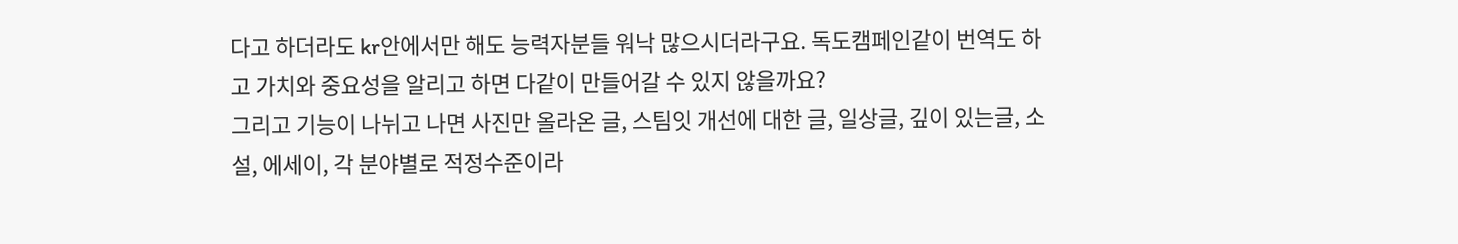다고 하더라도 kr안에서만 해도 능력자분들 워낙 많으시더라구요. 독도캠페인같이 번역도 하고 가치와 중요성을 알리고 하면 다같이 만들어갈 수 있지 않을까요?
그리고 기능이 나뉘고 나면 사진만 올라온 글, 스팀잇 개선에 대한 글, 일상글, 깊이 있는글, 소설, 에세이, 각 분야별로 적정수준이라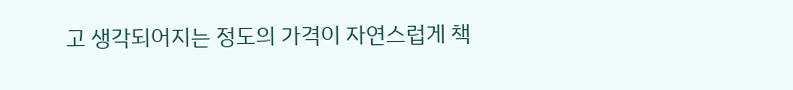고 생각되어지는 정도의 가격이 자연스럽게 책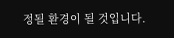정될 환경이 될 것입니다.